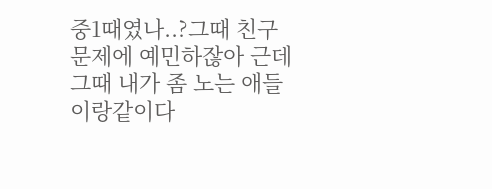중1때였나..?그때 친구 문제에 예민하잖아 근데 그때 내가 좀 노는 애들이랑같이다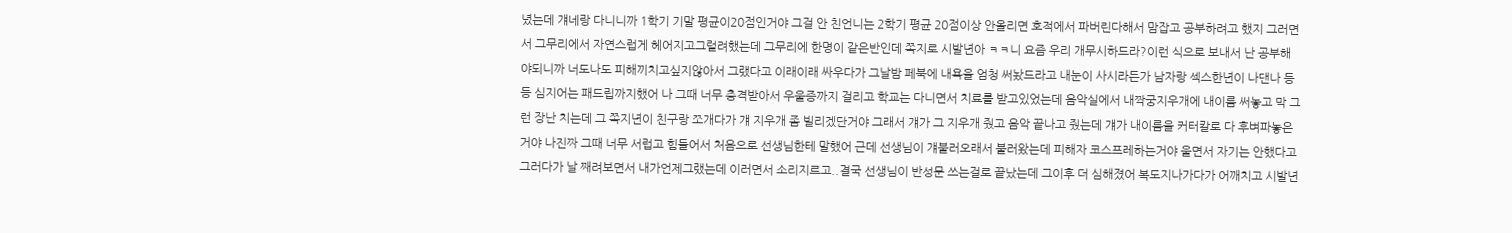녔는데 걔네랑 다니니까 1학기 기말 평균이20점인거야 그걸 안 친언니는 2학기 평균 20점이상 안올리면 호적에서 파버린다해서 맘잡고 공부하려고 했지 그러면서 그무리에서 자연스럽게 헤어지고그럴려했는데 그무리에 한명이 같은반인데 쪽지로 시발년아 ㅋㅋ니 요즘 우리 개무시하드라?이런 식으로 보내서 난 공부해야되니까 너도나도 피해끼치고싶지않아서 그랬다고 이래이래 싸우다가 그날밤 페북에 내욕을 엄청 써놨드라고 내눈이 사시라든가 남자랑 섹스한년이 나댄나 등등 심지어는 패드립까지했어 나 그때 너무 충격받아서 우울증까지 걸리고 학교는 다니면서 치료를 받고있었는데 음악실에서 내짝궁지우개에 내이름 써놓고 막 그런 장난 치는데 그 쪽지년이 친구랑 쪼개다가 걔 지우개 좀 빌리겠단거야 그래서 걔가 그 지우개 줬고 음악 끝나고 줬는데 걔가 내이름을 커터칼로 다 후벼파놓은거야 나진짜 그때 너무 서럽고 힘들어서 처음으로 선생님한테 말했어 근데 선생님이 걔불러오래서 불러왔는데 피해자 코스프레하는거야 울면서 자기는 안했다고 그러다가 날 째려보면서 내가언제그랬는데 이러면서 소리지르고..결국 선생님이 반성문 쓰는걸로 끝났는데 그이후 더 심해졌어 복도지나가다가 어깨치고 시발년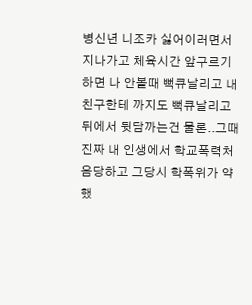병신년 니조카 싫어이러면서 지나가고 체육시간 앞구르기하면 나 안볼때 뻑큐날리고 내 친구한테 까지도 뻑큐날리고 뒤에서 뒷담까는건 물론..그때 진짜 내 인생에서 학교폭력처음당하고 그당시 학폭위가 약했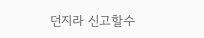던지라 신고할수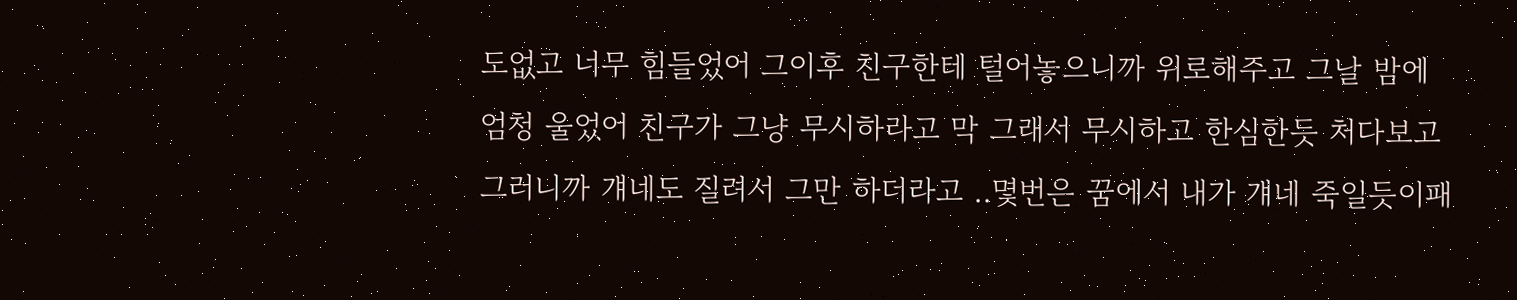도없고 너무 힘들었어 그이후 친구한테 털어놓으니까 위로해주고 그날 밤에 엄청 울었어 친구가 그냥 무시하라고 막 그래서 무시하고 한심한듯 처다보고 그러니까 걔네도 질려서 그만 하더라고 ..몇번은 꿈에서 내가 걔네 죽일듯이패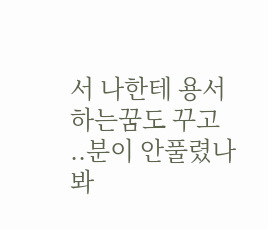서 나한테 용서하는꿈도 꾸고 ..분이 안풀렸나봐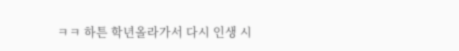ㅋㅋ 하튼 학년올라가서 다시 인생 시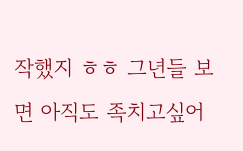작했지 ㅎㅎ 그년들 보면 아직도 족치고싶어